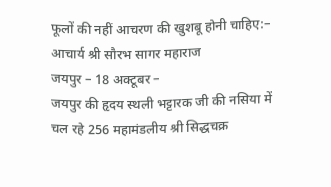फूलों की नहीं आचरण की खुशबू होनी चाहिए:– आचार्य श्री सौरभ सागर महाराज
जयपुर – 18 अक्टूबर –
जयपुर की हृदय स्थली भट्टारक जी की नसिया में चल रहे 256 महामंडलीय श्री सिद्धचक्र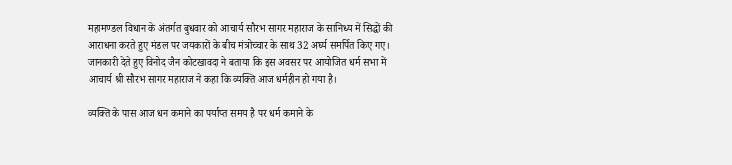महामण्डल विधान के अंतर्गत बुधवार को आचार्य सौरभ सागर महाराज के सानिध्य में सिद्धों की आराधना करते हुए मंडल पर जयकारों के बीच मंत्रोच्चार के साथ 32 अर्घ्य समर्पित किए गए।
जानकारी देते हुए विनोद जैन कोटखावदा ने बताया कि इस अवसर पर आयोजित धर्म सभा में आचार्य श्री सौरभ सागर महाराज ने कहा कि व्यक्ति आज धर्महीन हो गया है।

व्यक्ति के पास आज धन कमाने का पर्याप्त समय है पर धर्म कमाने के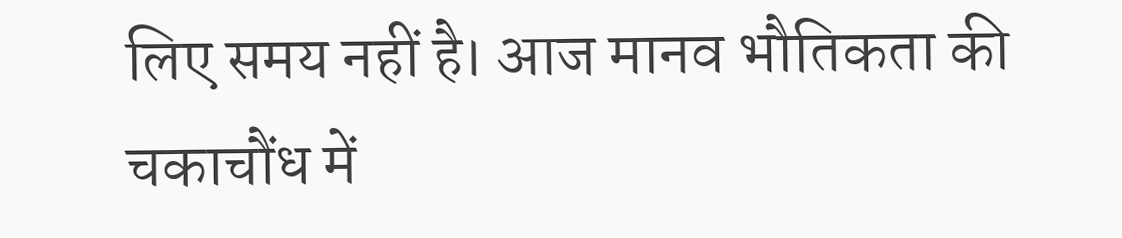लिए समय नहीं है। आज मानव भौतिकता की चकाचौंध में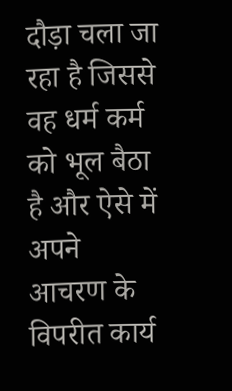दौड़ा चला जा रहा है जिससे वह धर्म कर्म को भूल बैठा है और ऐसे में अपने आचरण के विपरीत कार्य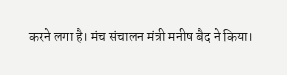करने लगा है। मंच संचालन मंत्री मनीष बैद ने किया।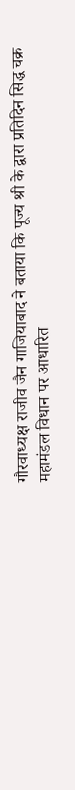गौरवाध्यक्ष राजीव जैन गाजियाबाद ने बताया कि पूज्य श्री के द्वारा प्रतिदिन सिद्ध चक्र महामंडल विधान पर आधारित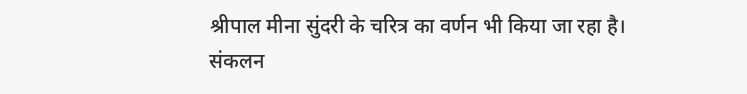श्रीपाल मीना सुंदरी के चरित्र का वर्णन भी किया जा रहा है।
संकलन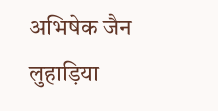अभिषेक जैन लुहाड़िया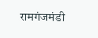रामगंजमंडी